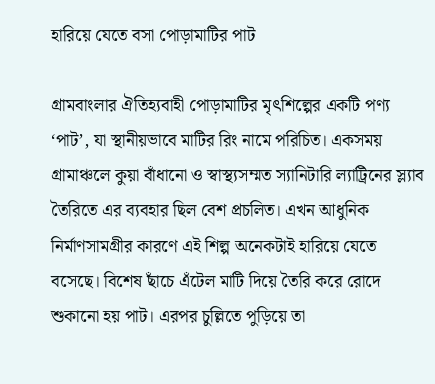হারিয়ে যেতে বসা পোড়ামাটির পাট

গ্রামবাংলার ঐতিহ্যবাহী পোড়ামাটির মৃৎশিল্পের একটি পণ্য ‘পাট’, যা স্থানীয়ভাবে মাটির রিং নামে পরিচিত। একসময় গ্রামাঞ্চলে কুয়া বাঁধানো ও স্বাস্থ্যসম্মত স্যানিটারি ল্যাট্রিনের স্ল্যাব তৈরিতে এর ব্যবহার ছিল বেশ প্রচলিত। এখন আধুনিক নির্মাণসামগ্রীর কারণে এই শিল্প অনেকটাই হারিয়ে যেতে বসেছে। বিশেষ ছাঁচে এঁটেল মাটি দিয়ে তৈরি করে রোদে শুকানো হয় পাট। এরপর চুল্লিতে পুড়িয়ে তা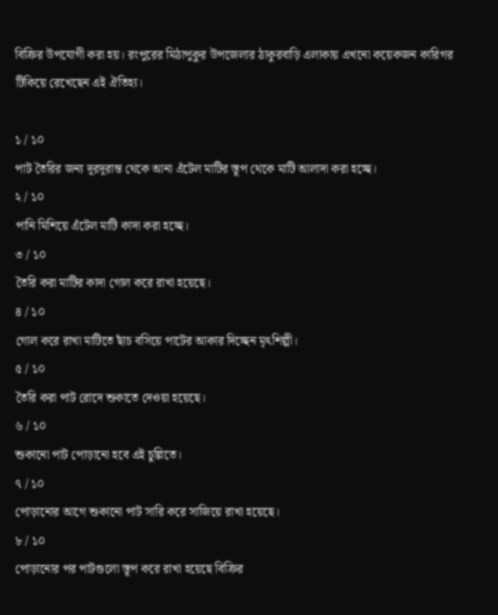বিক্রির উপযোগী করা হয়। রংপুরের মিঠাপুকুর উপজেলার ঠাকুরবাড়ি এলাকায় এখনো কয়েকজন কারিগর টিকিয়ে রেখেছেন এই ঐতিহ্য।

১ / ১০
পাট তৈরির জন্য দূরদূরান্ত থেকে আনা এঁটেল মাটির স্তূপ থেকে মাটি আলাদা করা হচ্ছে।
২ / ১০
পানি মিশিয়ে এঁটেল মাটি কাদা করা হচ্ছে।
৩ / ১০
তৈরি করা মাটির কাদা গোল করে রাখা হয়েছে।
৪ / ১০
গোল করে রাখা মাটিতে ছাঁচ বসিয়ে পাটের আকার দিচ্ছেন মৃৎশিল্পী।
৫ / ১০
তৈরি করা পাট রোদে শুকাতে দেওয়া হয়েছে।
৬ / ১০
শুকানো পাট পোড়ানো হবে এই চুল্লিতে।
৭ / ১০
পোড়ানোর আগে শুকানো পাট সারি করে সাজিয়ে রাখা হয়েছে।
৮ / ১০
পোড়ানোর পর পাটগুলো স্তূপ করে রাখা হয়েছে বিক্রির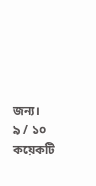জন্য।
৯ / ১০
কয়েকটি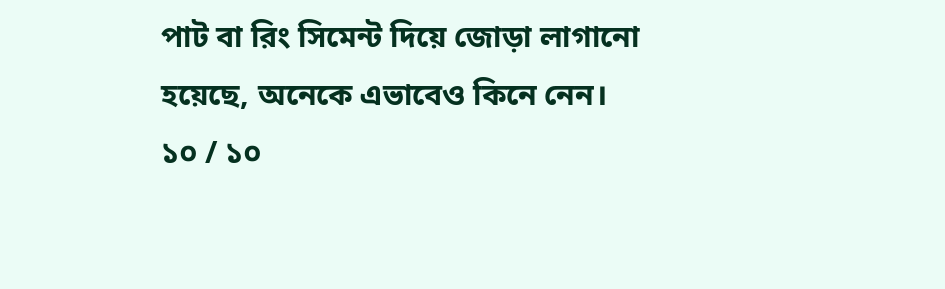পাট বা রিং সিমেন্ট দিয়ে জোড়া লাগানো হয়েছে, অনেকে এভাবেও কিনে নেন।
১০ / ১০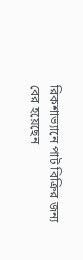রিকশাভ্যানে পাট বিক্রির জন্য বের হয়েছেন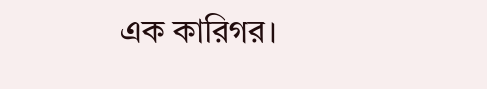এক কারিগর।